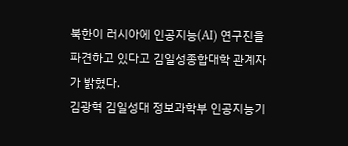북한이 러시아에 인공지능(AI) 연구진을 파견하고 있다고 김일성종합대학 관계자가 밝혔다.
김광혁 김일성대 정보과학부 인공지능기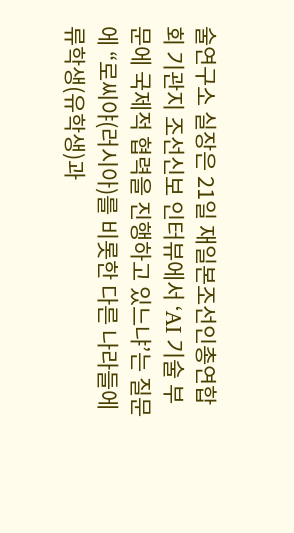술연구소 실장은 21일 재일본조선인총연합회 기관지 조선신보 인터뷰에서 ‘AI 기술 부문에 국제적 협력을 진행하고 있느냐’는 질문에 “로씨야(러시아)를 비롯한 다른 나라들에 류학생(유학생)과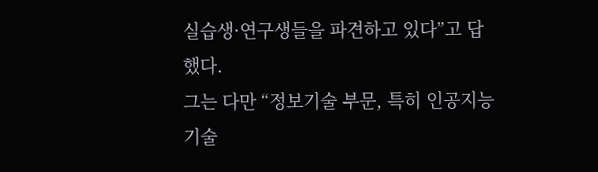실습생·연구생들을 파견하고 있다”고 답했다.
그는 다만 “정보기술 부문, 특히 인공지능 기술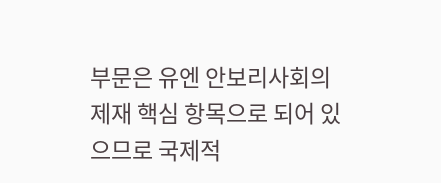부문은 유엔 안보리사회의 제재 핵심 항목으로 되어 있으므로 국제적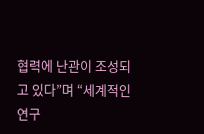협력에 난관이 조성되고 있다”며 “세계적인 연구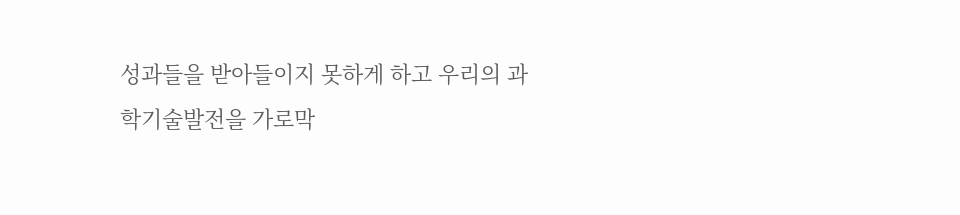성과들을 받아들이지 못하게 하고 우리의 과학기술발전을 가로막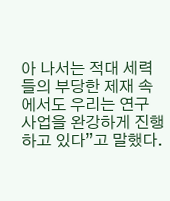아 나서는 적대 세력들의 부당한 제재 속에서도 우리는 연구 사업을 완강하게 진행하고 있다”고 말했다.